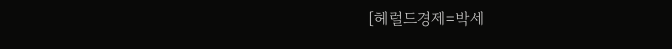[헤럴드경제=박세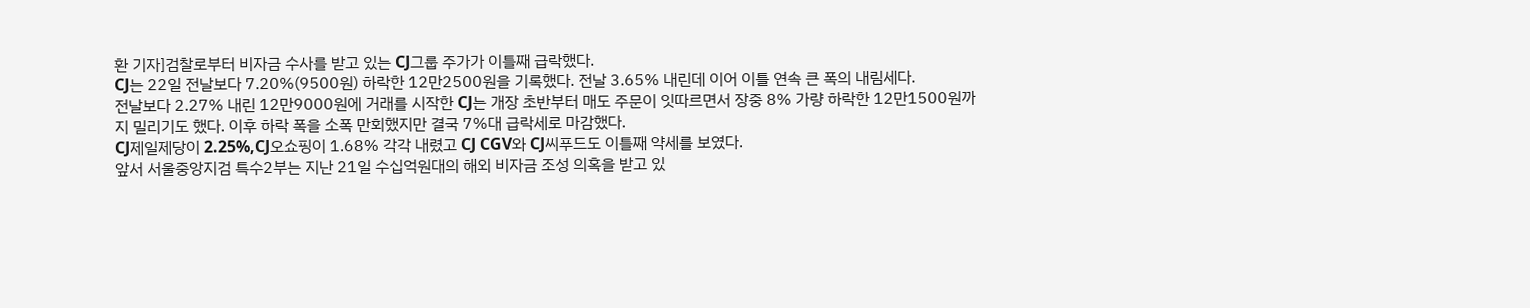환 기자]검찰로부터 비자금 수사를 받고 있는 CJ그룹 주가가 이틀째 급락했다.
CJ는 22일 전날보다 7.20%(9500원) 하락한 12만2500원을 기록했다. 전날 3.65% 내린데 이어 이틀 연속 큰 폭의 내림세다.
전날보다 2.27% 내린 12만9000원에 거래를 시작한 CJ는 개장 초반부터 매도 주문이 잇따르면서 장중 8% 가량 하락한 12만1500원까지 밀리기도 했다. 이후 하락 폭을 소폭 만회했지만 결국 7%대 급락세로 마감했다.
CJ제일제당이 2.25%,CJ오쇼핑이 1.68% 각각 내렸고 CJ CGV와 CJ씨푸드도 이틀째 약세를 보였다.
앞서 서울중앙지검 특수2부는 지난 21일 수십억원대의 해외 비자금 조성 의혹을 받고 있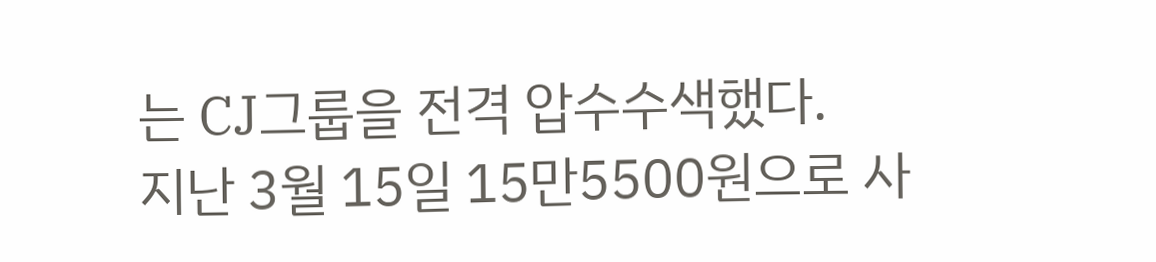는 CJ그룹을 전격 압수수색했다.
지난 3월 15일 15만5500원으로 사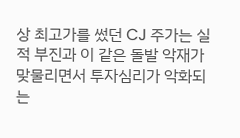상 최고가를 썼던 CJ 주가는 실적 부진과 이 같은 돌발 악재가 맞물리면서 투자심리가 악화되는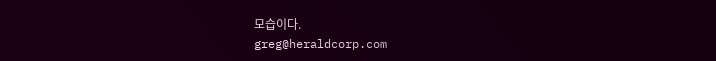모습이다.
greg@heraldcorp.com